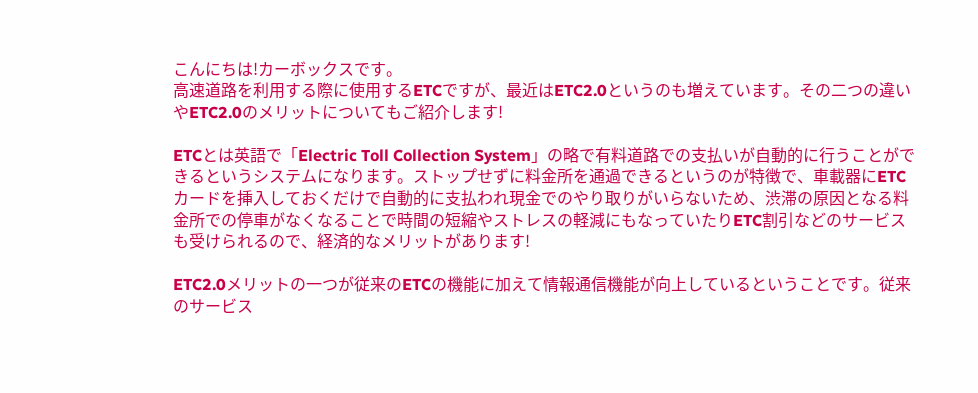こんにちは!カーボックスです。
高速道路を利用する際に使用するETCですが、最近はETC2.0というのも増えています。その二つの違いやETC2.0のメリットについてもご紹介します!

ETCとは英語で「Electric Toll Collection System」の略で有料道路での支払いが自動的に行うことができるというシステムになります。ストップせずに料金所を通過できるというのが特徴で、車載器にETCカードを挿入しておくだけで自動的に支払われ現金でのやり取りがいらないため、渋滞の原因となる料金所での停車がなくなることで時間の短縮やストレスの軽減にもなっていたりETC割引などのサービスも受けられるので、経済的なメリットがあります!

ETC2.0メリットの一つが従来のETCの機能に加えて情報通信機能が向上しているということです。従来のサービス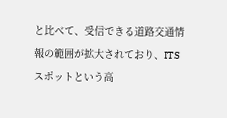と比べて、受信できる道路交通情報の範囲が拡大されており、ITSスポットという高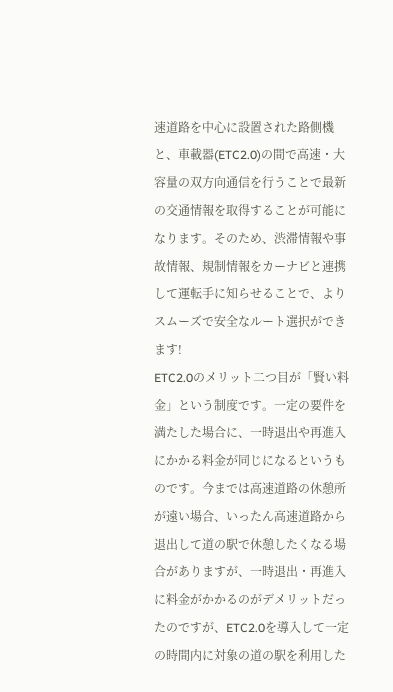速道路を中心に設置された路側機と、車載器(ETC2.0)の間で高速・大容量の双方向通信を行うことで最新の交通情報を取得することが可能になります。そのため、渋滞情報や事故情報、規制情報をカーナビと連携して運転手に知らせることで、よりスムーズで安全なルート選択ができます!
ETC2.0のメリット二つ目が「賢い料金」という制度です。一定の要件を満たした場合に、一時退出や再進入にかかる料金が同じになるというものです。今までは高速道路の休憩所が遠い場合、いったん高速道路から退出して道の駅で休憩したくなる場合がありますが、一時退出・再進入に料金がかかるのがデメリットだったのですが、ETC2.0を導入して一定の時間内に対象の道の駅を利用した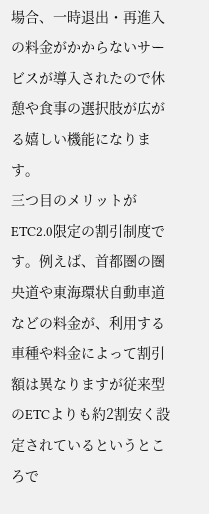場合、一時退出・再進入の料金がかからないサービスが導入されたので休憩や食事の選択肢が広がる嬉しい機能になります。
三つ目のメリットがETC2.0限定の割引制度です。例えば、首都圏の圏央道や東海環状自動車道などの料金が、利用する車種や料金によって割引額は異なりますが従来型のETCよりも約2割安く設定されているというところで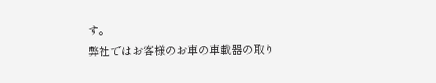す。
弊社ではお客様のお車の車載器の取り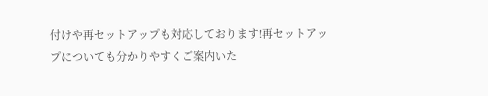付けや再セットアップも対応しております!再セットアップについても分かりやすくご案内いた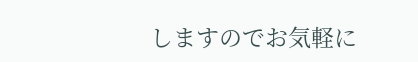しますのでお気軽に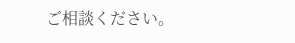ご相談ください。